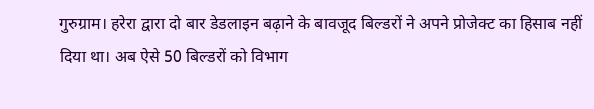गुरुग्राम। हरेरा द्वारा दो बार डेडलाइन बढ़ाने के बावजूद बिल्डरों ने अपने प्रोजेक्ट का हिसाब नहीं दिया था। अब ऐसे 50 बिल्डरों को विभाग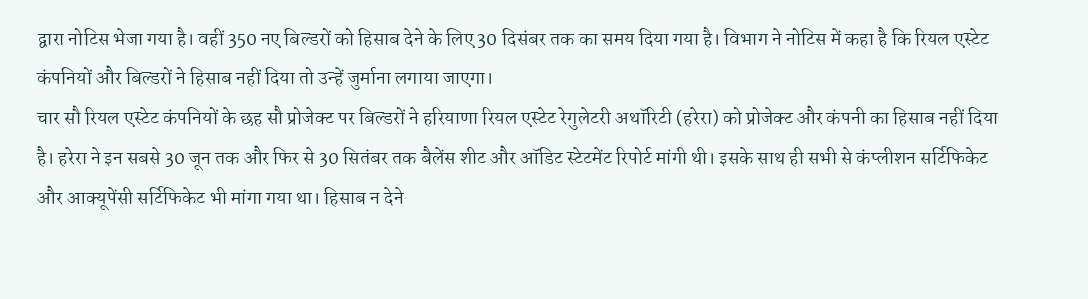द्वारा नोटिस भेजा गया है। वहीं 350 नए बिल्डरों को हिसाब देने के लिए 30 दिसंबर तक का समय दिया गया है। विभाग ने नोटिस में कहा है कि रियल एस्टेट कंपनियों और बिल्डरों ने हिसाब नहीं दिया तो उन्हें जुर्माना लगाया जाएगा।
चार सौ रियल एस्टेट कंपनियों के छह सौ प्रोजेक्ट पर बिल्डरों ने हरियाणा रियल एस्टेट रेगुलेटरी अथॉरिटी (हरेरा) को प्रोजेक्ट और कंपनी का हिसाब नहीं दिया है। हरेरा ने इन सबसे 30 जून तक और फिर से 30 सितंबर तक बैलेंस शीट और ऑडिट स्टेटमेंट रिपोर्ट मांगी थी। इसके साथ ही सभी से कंप्लीशन सर्टिफिकेट और आक्यूपेंसी सर्टिफिकेट भी मांगा गया था। हिसाब न देने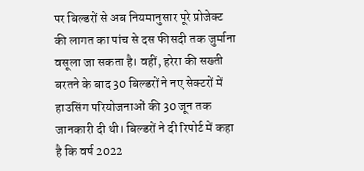पर बिल्डरों से अब नियमानुसार पूरे प्रोजेक्ट की लागत का पांच से दस फीसदी तक जुर्माना वसूला जा सकता है। वहीं, हरेरा की सख्ती बरतने के बाद 30 बिल्डरों ने नए सेक्टरों में हाउसिंग परियोजनाओं की 30 जून तक जानकारी दी थी। बिल्डरों ने दी रिपोर्ट में कहा है कि वर्ष 2022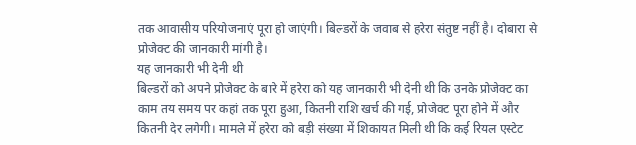तक आवासीय परियोजनाएं पूरा हो जाएंगी। बिल्डरों के जवाब से हरेरा संतुष्ट नहीं है। दोबारा से प्रोजेक्ट की जानकारी मांगी है।
यह जानकारी भी देनी थी
बिल्डरों को अपने प्रोजेक्ट के बारे में हरेरा को यह जानकारी भी देनी थी कि उनके प्रोजेक्ट का काम तय समय पर कहां तक पूरा हुआ, कितनी राशि खर्च की गई, प्रोजेक्ट पूरा होने में और कितनी देर लगेगी। मामले में हरेरा को बड़ी संख्या में शिकायत मिली थी कि कई रियल एस्टेट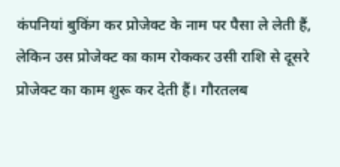कंपनियां बुकिंग कर प्रोजेक्ट के नाम पर पैसा ले लेती हैं, लेकिन उस प्रोजेक्ट का काम रोककर उसी राशि से दूसरे प्रोजेक्ट का काम शुरू कर देती हैं। गौरतलब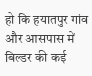हो कि हयातपुर गांव और आसपास में बिल्डर की कई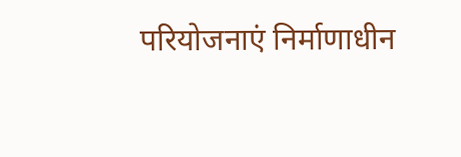परियोजनाएं निर्माणाधीन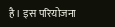है। इस परियोजना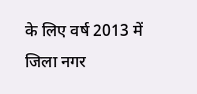के लिए वर्ष 2013 में जिला नगर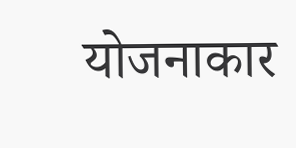योजनाकार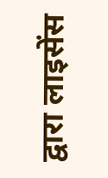द्वारा लाइसेंस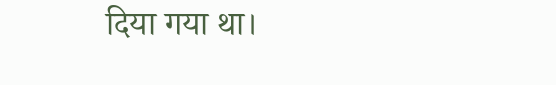दिया गया था।